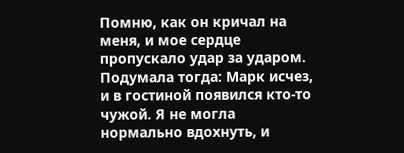Помню, как он кричал на меня, и мое сердце пропускало удар за ударом. Подумала тогда: Марк исчез, и в гостиной появился кто-то чужой. Я не могла нормально вдохнуть, и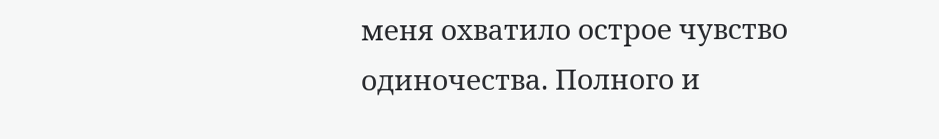меня охватило острое чувство одиночества. Полного и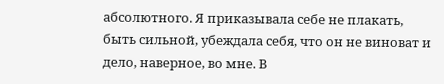абсолютного. Я приказывала себе не плакать, быть сильной, убеждала себя, что он не виноват и дело, наверное, во мне. В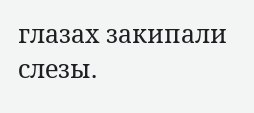глазах закипали слезы.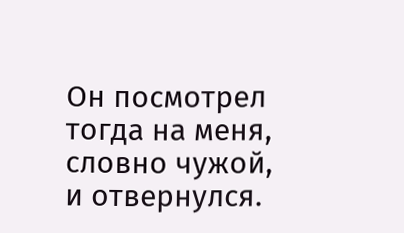Он посмотрел тогда на меня, словно чужой, и отвернулся.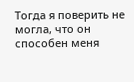Тогда я поверить не могла, что он способен меня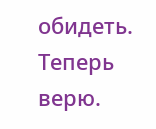обидеть.
Теперь верю.